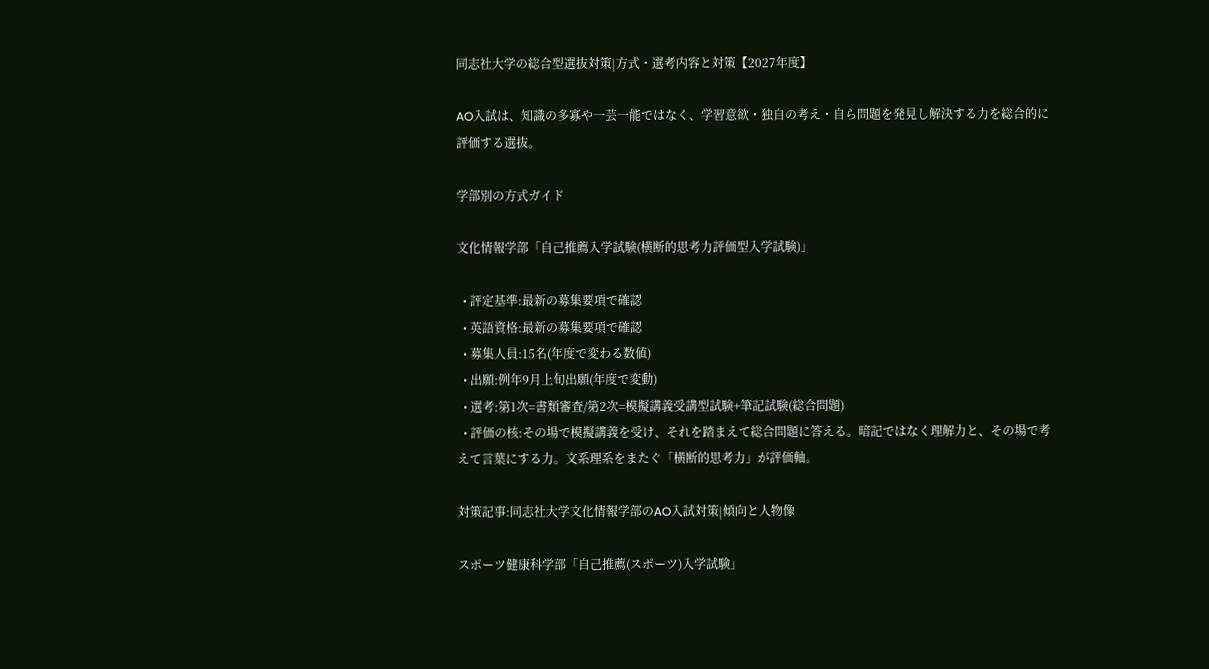同志社大学の総合型選抜対策|方式・選考内容と対策【2027年度】

AO入試は、知識の多寡や一芸一能ではなく、学習意欲・独自の考え・自ら問題を発見し解決する力を総合的に評価する選抜。

学部別の方式ガイド

文化情報学部「自己推薦入学試験(横断的思考力評価型入学試験)」

  • 評定基準:最新の募集要項で確認
  • 英語資格:最新の募集要項で確認
  • 募集人員:15名(年度で変わる数値)
  • 出願:例年9月上旬出願(年度で変動)
  • 選考:第1次=書類審査/第2次=模擬講義受講型試験+筆記試験(総合問題)
  • 評価の核:その場で模擬講義を受け、それを踏まえて総合問題に答える。暗記ではなく理解力と、その場で考えて言葉にする力。文系理系をまたぐ「横断的思考力」が評価軸。

対策記事:同志社大学文化情報学部のAO入試対策|傾向と人物像

スポーツ健康科学部「自己推薦(スポーツ)入学試験」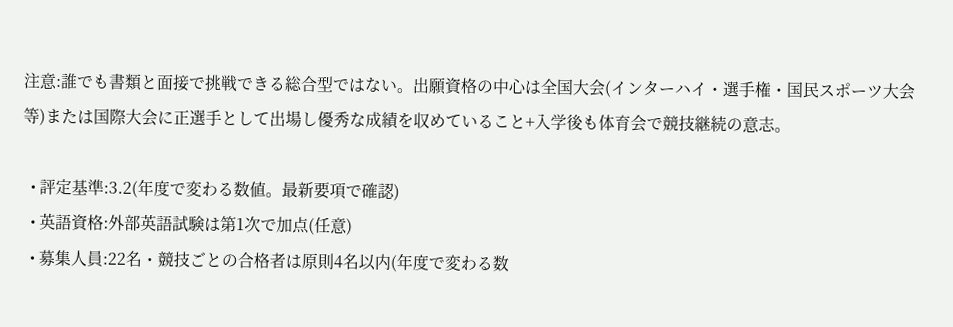注意:誰でも書類と面接で挑戦できる総合型ではない。出願資格の中心は全国大会(インターハイ・選手権・国民スポーツ大会等)または国際大会に正選手として出場し優秀な成績を収めていること+入学後も体育会で競技継続の意志。

  • 評定基準:3.2(年度で変わる数値。最新要項で確認)
  • 英語資格:外部英語試験は第1次で加点(任意)
  • 募集人員:22名・競技ごとの合格者は原則4名以内(年度で変わる数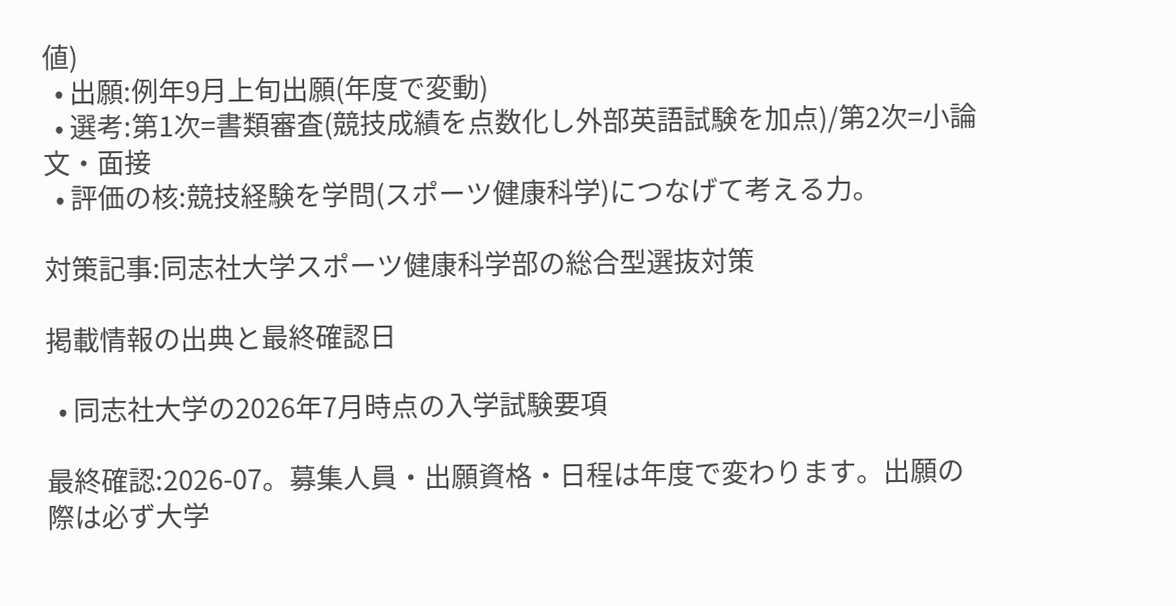値)
  • 出願:例年9月上旬出願(年度で変動)
  • 選考:第1次=書類審査(競技成績を点数化し外部英語試験を加点)/第2次=小論文・面接
  • 評価の核:競技経験を学問(スポーツ健康科学)につなげて考える力。

対策記事:同志社大学スポーツ健康科学部の総合型選抜対策

掲載情報の出典と最終確認日

  • 同志社大学の2026年7月時点の入学試験要項

最終確認:2026-07。募集人員・出願資格・日程は年度で変わります。出願の際は必ず大学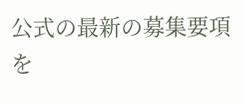公式の最新の募集要項を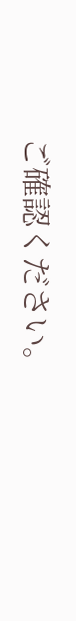ご確認ください。